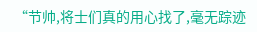“节帅,将士们真的用心找了,毫无踪迹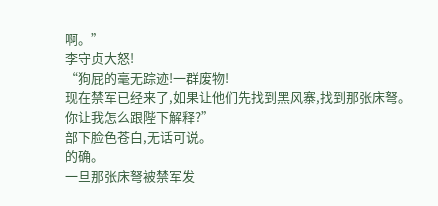啊。”
李守贞大怒!
“狗屁的毫无踪迹!一群废物!
现在禁军已经来了,如果让他们先找到黑风寨,找到那张床弩。
你让我怎么跟陛下解释?”
部下脸色苍白,无话可说。
的确。
一旦那张床弩被禁军发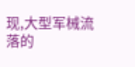现,大型军械流落的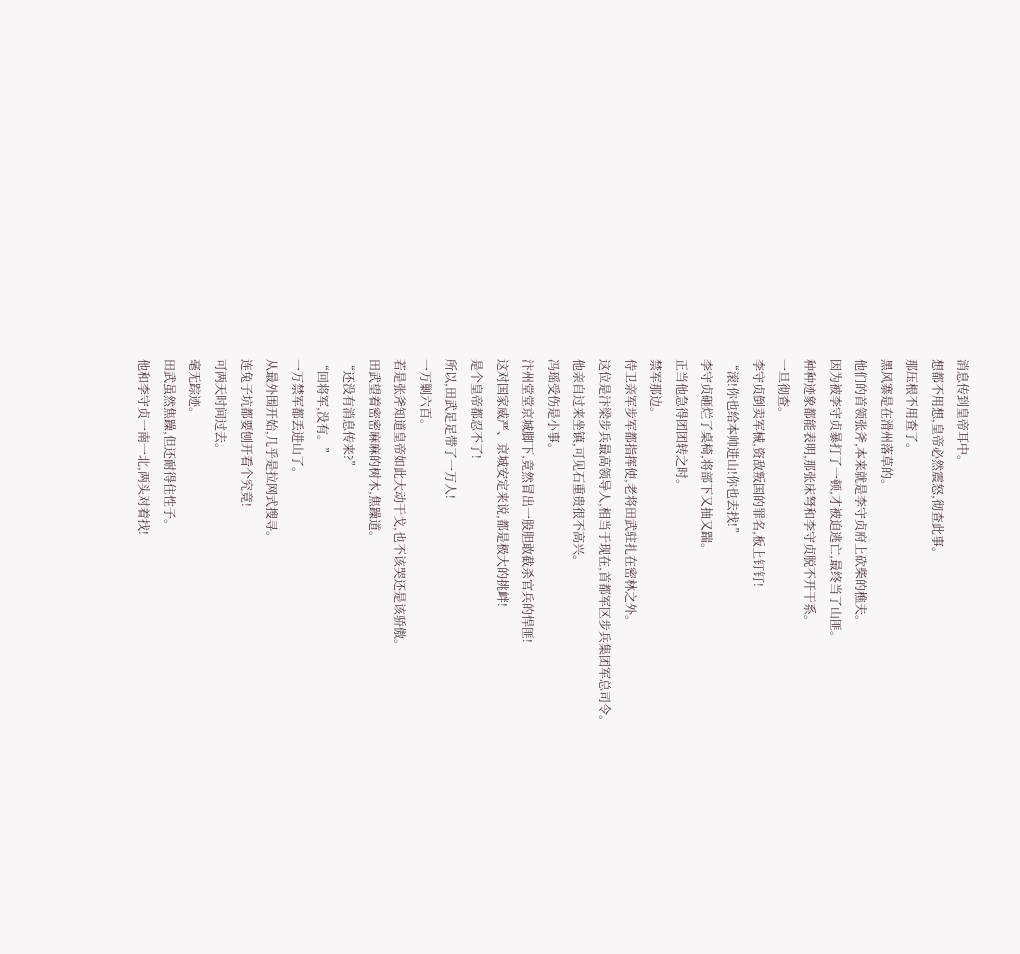消息传到皇帝耳中。
想都不用想,皇帝必然震怒,彻查此事。
那压根不用查了。
黑风寨是在滑州落草的。
他们的首领张斧,本来就是李守贞府上砍柴的樵夫。
因为被李守贞暴打了一顿,才被迫逃亡,最终当了山匪。
种种迹象都能表明,那张床弩和李守贞脱不开干系。
一旦彻查。
李守贞倒卖军械,资敌叛国的罪名,板上钉钉!
“滚!你也给本帅进山!你也去找!”
李守贞砸烂了桌椅,将部下又抽又踹。
正当他急得团团转之时。
禁军那边。
侍卫亲军步军都指挥使,老将田武驻扎在密林之外。
这位是汴梁步兵最高领导人,相当于现在,首都军区步兵集团军总司令。
他亲自过来坐镇,可见石重贵很不高兴。
冯瑶受伤是小事。
汴州堂堂京城脚下,竟然冒出一股胆敢截杀官兵的悍匪!
这对国家威严、京城安定来说,都是极大的挑衅!
是个皇帝都忍不了!
所以,田武足足带了一万人!
一万剿六百。
若是张斧知道皇帝如此大动干戈,也不该哭还是该骄傲。
田武望着密密麻麻的树木,焦躁道。
“还没有消息传来?”
“回将军,没有。”
一万禁军都丢进山了。
从最外围开始,几乎是拉网式搜寻。
连兔子坑都要刨开看个究竟!
可两天时间过去。
毫无踪迹。
田武虽然焦躁,但还耐得住性子。
他和李守贞一南一北,两头对着找!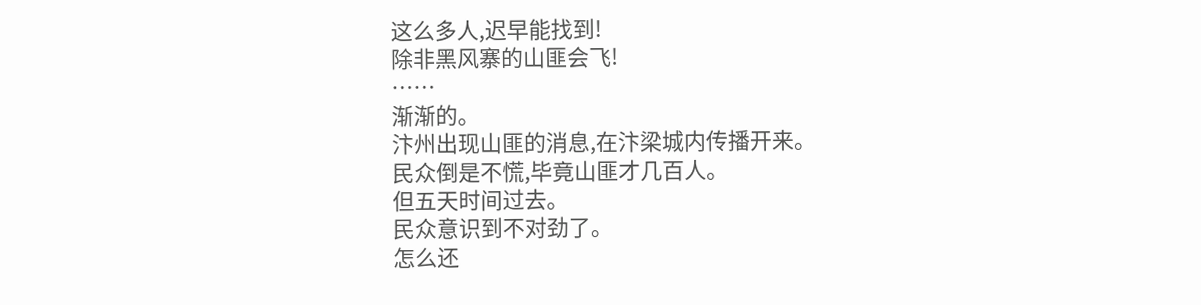这么多人,迟早能找到!
除非黑风寨的山匪会飞!
……
渐渐的。
汴州出现山匪的消息,在汴梁城内传播开来。
民众倒是不慌,毕竟山匪才几百人。
但五天时间过去。
民众意识到不对劲了。
怎么还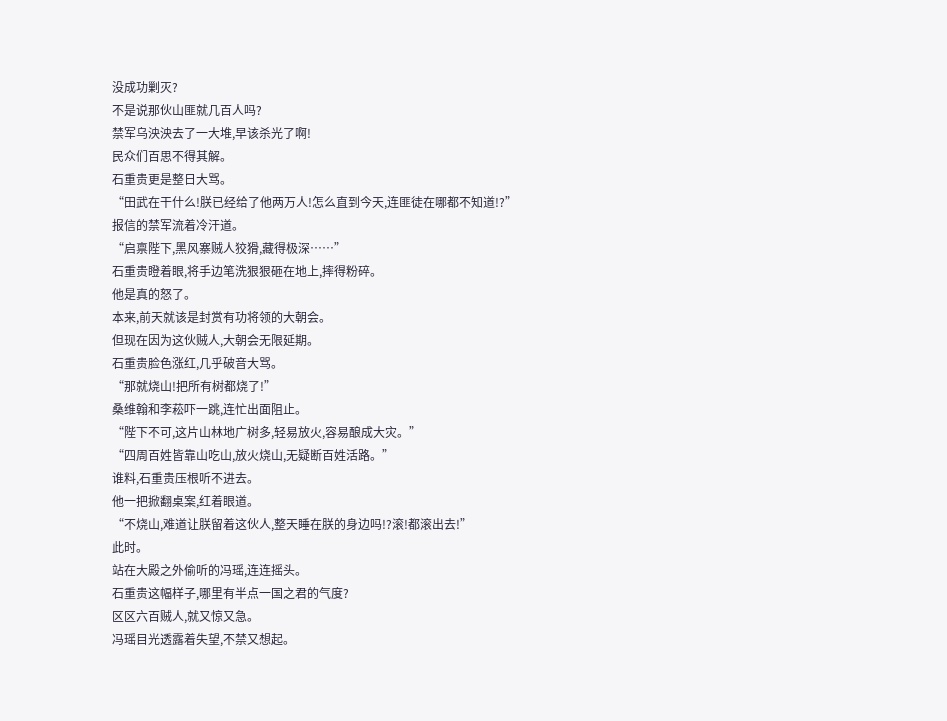没成功剿灭?
不是说那伙山匪就几百人吗?
禁军乌泱泱去了一大堆,早该杀光了啊!
民众们百思不得其解。
石重贵更是整日大骂。
“田武在干什么!朕已经给了他两万人!怎么直到今天,连匪徒在哪都不知道!?”
报信的禁军流着冷汗道。
“启禀陛下,黑风寨贼人狡猾,藏得极深……”
石重贵瞪着眼,将手边笔洗狠狠砸在地上,摔得粉碎。
他是真的怒了。
本来,前天就该是封赏有功将领的大朝会。
但现在因为这伙贼人,大朝会无限延期。
石重贵脸色涨红,几乎破音大骂。
“那就烧山!把所有树都烧了!”
桑维翰和李菘吓一跳,连忙出面阻止。
“陛下不可,这片山林地广树多,轻易放火,容易酿成大灾。”
“四周百姓皆靠山吃山,放火烧山,无疑断百姓活路。”
谁料,石重贵压根听不进去。
他一把掀翻桌案,红着眼道。
“不烧山,难道让朕留着这伙人,整天睡在朕的身边吗!?滚!都滚出去!”
此时。
站在大殿之外偷听的冯瑶,连连摇头。
石重贵这幅样子,哪里有半点一国之君的气度?
区区六百贼人,就又惊又急。
冯瑶目光透露着失望,不禁又想起。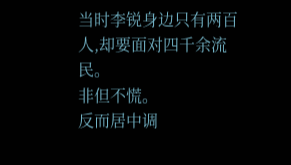当时李锐身边只有两百人,却要面对四千余流民。
非但不慌。
反而居中调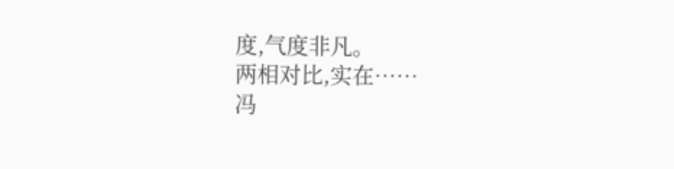度,气度非凡。
两相对比,实在……
冯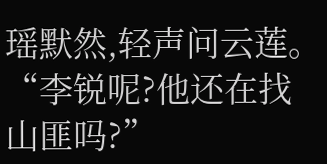瑶默然,轻声问云莲。
“李锐呢?他还在找山匪吗?”